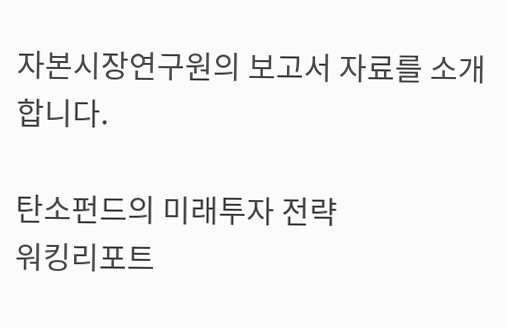자본시장연구원의 보고서 자료를 소개합니다.

탄소펀드의 미래투자 전략
워킹리포트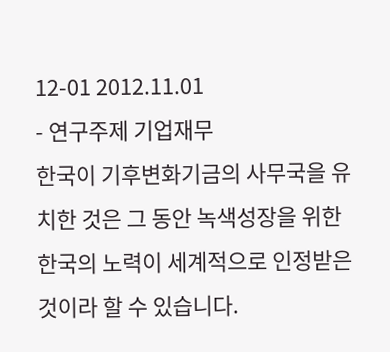12-01 2012.11.01
- 연구주제 기업재무
한국이 기후변화기금의 사무국을 유치한 것은 그 동안 녹색성장을 위한 한국의 노력이 세계적으로 인정받은 것이라 할 수 있습니다.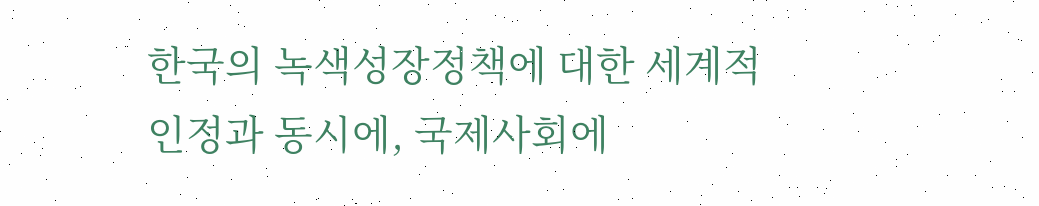한국의 녹색성장정책에 대한 세계적 인정과 동시에, 국제사회에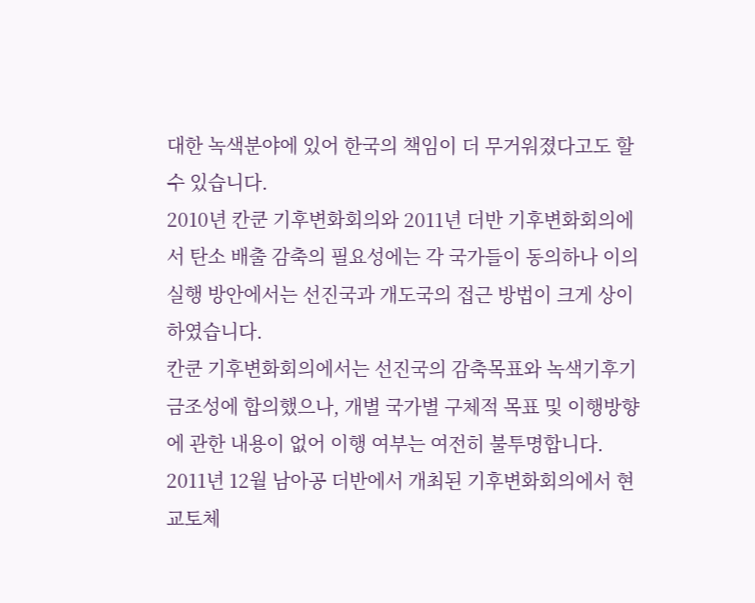대한 녹색분야에 있어 한국의 책임이 더 무거워졌다고도 할 수 있습니다.
2010년 칸쿤 기후변화회의와 2011년 더반 기후변화회의에서 탄소 배출 감축의 필요성에는 각 국가들이 동의하나 이의 실행 방안에서는 선진국과 개도국의 접근 방법이 크게 상이하였습니다.
칸쿤 기후변화회의에서는 선진국의 감축목표와 녹색기후기금조성에 합의했으나, 개별 국가별 구체적 목표 및 이행방향에 관한 내용이 없어 이행 여부는 여전히 불투명합니다.
2011년 12월 남아공 더반에서 개최된 기후변화회의에서 현 교토체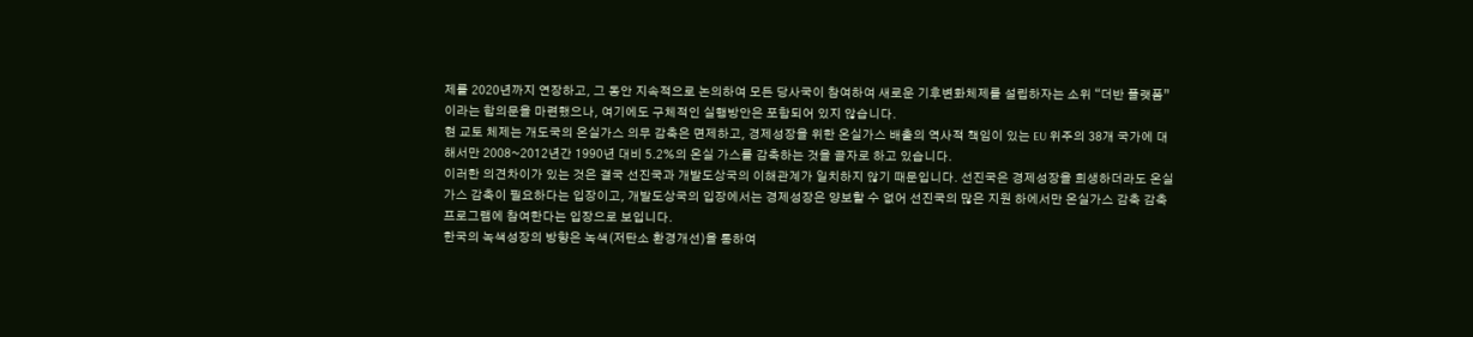제를 2020년까지 연장하고, 그 동안 지속적으로 논의하여 모든 당사국이 참여하여 새로운 기후변화체제를 설립하자는 소위 “더반 플랫폼”이라는 합의문을 마련했으나, 여기에도 구체적인 실행방안은 포함되어 있지 않습니다.
현 교토 체제는 개도국의 온실가스 의무 감축은 면제하고, 경제성장을 위한 온실가스 배출의 역사적 책임이 있는 EU 위주의 38개 국가에 대해서만 2008~2012년간 1990년 대비 5.2%의 온실 가스를 감축하는 것을 골자로 하고 있습니다.
이러한 의견차이가 있는 것은 결국 선진국과 개발도상국의 이해관계가 일치하지 않기 때문입니다. 선진국은 경제성장을 희생하더라도 온실가스 감축이 필요하다는 입장이고, 개발도상국의 입장에서는 경제성장은 양보할 수 없어 선진국의 많은 지원 하에서만 온실가스 감축 감축프로그램에 참여한다는 입장으로 보입니다.
한국의 녹색성장의 방향은 녹색(저탄소 환경개선)을 통하여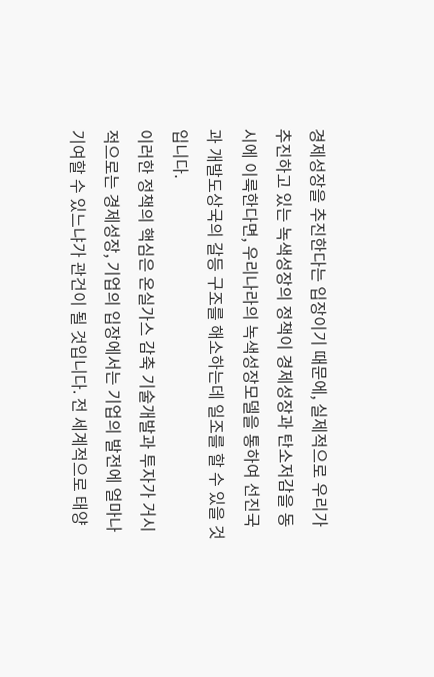경제성장을 추진한다는 입장이기 때문에, 실제적으로 우리가 추진하고 있는 녹색성장의 정책이 경제성장과 탄소저감을 동시에 이룩한다면, 우리나라의 녹색성장모델을 통하여 선진국과 개발도상국의 갈등 구조를 해소하는데 일조를 할 수 있을 것입니다.
이러한 정책의 핵심은 온실가스 감축 기술개발과 투자가 거시적으로는 경제성장, 기업의 입장에서는 기업의 발전에 얼마나 기여할 수 있느냐가 관건이 될 것입니다. 전 세계적으로 태양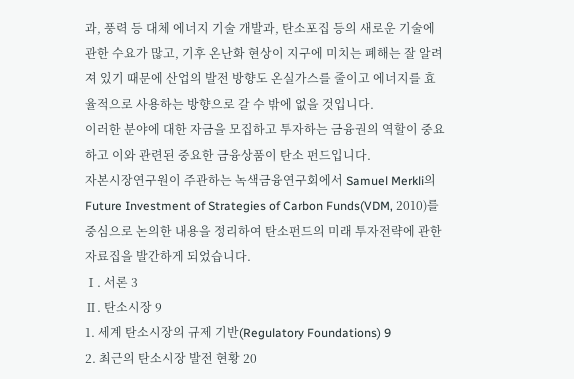과, 풍력 등 대체 에너지 기술 개발과, 탄소포집 등의 새로운 기술에 관한 수요가 많고, 기후 온난화 현상이 지구에 미치는 폐해는 잘 알려져 있기 때문에 산업의 발전 방향도 온실가스를 줄이고 에너지를 효율적으로 사용하는 방향으로 갈 수 밖에 없을 것입니다.
이러한 분야에 대한 자금을 모집하고 투자하는 금융권의 역할이 중요하고 이와 관련된 중요한 금융상품이 탄소 펀드입니다.
자본시장연구원이 주관하는 녹색금융연구회에서 Samuel Merkli의 Future Investment of Strategies of Carbon Funds(VDM, 2010)를 중심으로 논의한 내용을 정리하여 탄소펀드의 미래 투자전략에 관한 자료집을 발간하게 되었습니다.
Ⅰ. 서론 3
Ⅱ. 탄소시장 9
1. 세계 탄소시장의 규제 기반(Regulatory Foundations) 9
2. 최근의 탄소시장 발전 현황 20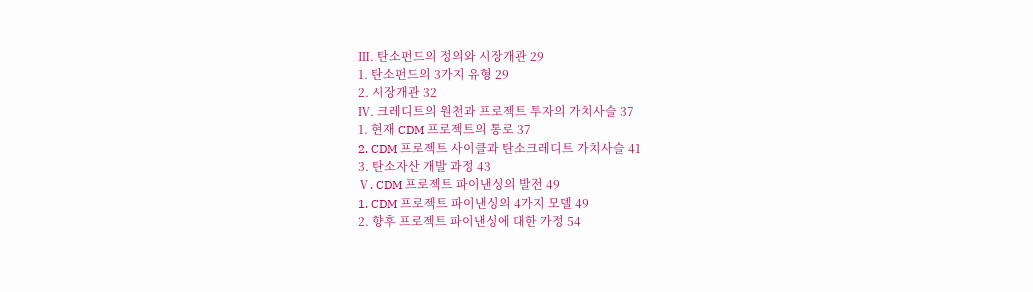Ⅲ. 탄소펀드의 정의와 시장개관 29
1. 탄소펀드의 3가지 유형 29
2. 시장개관 32
Ⅳ. 크레디트의 원천과 프로젝트 투자의 가치사슬 37
1. 현재 CDM 프로젝트의 통로 37
2. CDM 프로젝트 사이클과 탄소크레디트 가치사슬 41
3. 탄소자산 개발 과정 43
Ⅴ. CDM 프로젝트 파이낸싱의 발전 49
1. CDM 프로젝트 파이낸싱의 4가지 모델 49
2. 향후 프로젝트 파이낸싱에 대한 가정 54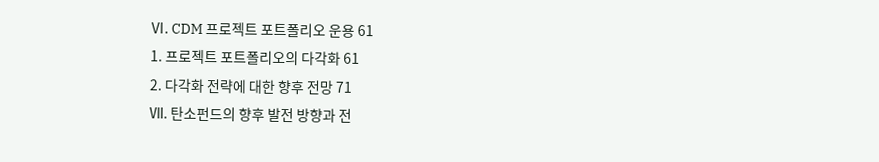Ⅵ. CDM 프로젝트 포트폴리오 운용 61
1. 프로젝트 포트폴리오의 다각화 61
2. 다각화 전략에 대한 향후 전망 71
Ⅶ. 탄소펀드의 향후 발전 방향과 전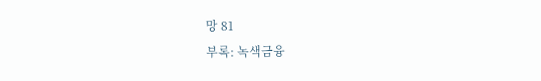망 81
부록: 녹색금융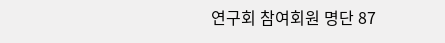연구회 참여회원 명단 87